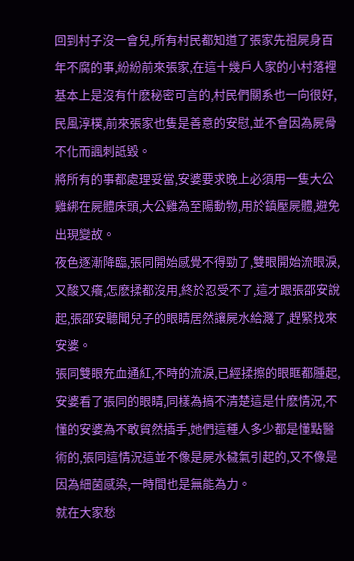回到村子沒一會兒,所有村民都知道了張家先祖屍身百年不腐的事,紛紛前來張家,在這十幾戶人家的小村落裡基本上是沒有什麽秘密可言的,村民們關系也一向很好,民風淳樸,前來張家也隻是善意的安慰,並不會因為屍骨不化而諷刺詆毀。
將所有的事都處理妥當,安婆要求晚上必須用一隻大公雞綁在屍體床頭,大公雞為至陽動物,用於鎮壓屍體,避免出現變故。
夜色逐漸降臨,張同開始感覺不得勁了,雙眼開始流眼淚,又酸又癢,怎麽揉都沒用,終於忍受不了,這才跟張邵安說起,張邵安聽聞兒子的眼睛居然讓屍水給濺了,趕緊找來安婆。
張同雙眼充血通紅,不時的流淚,已經揉擦的眼眶都腫起,安婆看了張同的眼睛,同樣為搞不清楚這是什麽情況,不懂的安婆為不敢貿然插手,她們這種人多少都是懂點醫術的,張同這情況這並不像是屍水穢氣引起的,又不像是因為細菌感染,一時間也是無能為力。
就在大家愁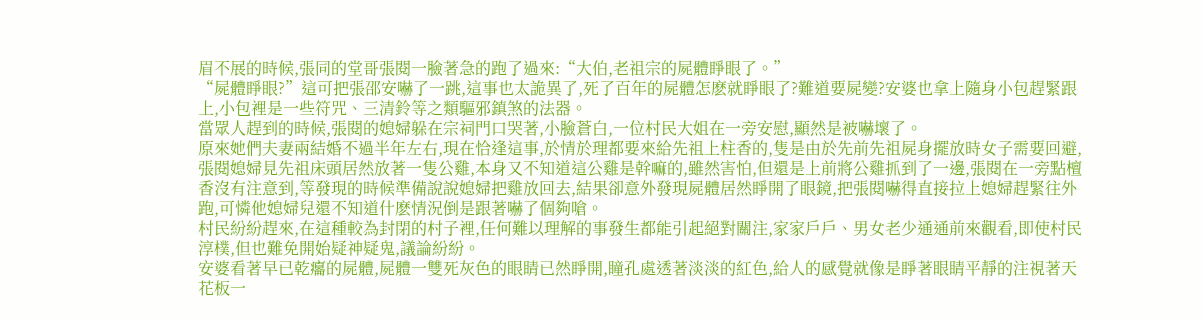眉不展的時候,張同的堂哥張閱一臉著急的跑了過來:“大伯,老祖宗的屍體睜眼了。”
“屍體睜眼?”這可把張邵安嚇了一跳,這事也太詭異了,死了百年的屍體怎麽就睜眼了?難道要屍變?安婆也拿上隨身小包趕緊跟上,小包裡是一些符咒、三清鈴等之類驅邪鎮煞的法器。
當眾人趕到的時候,張閱的媳婦躲在宗祠門口哭著,小臉蒼白,一位村民大姐在一旁安慰,顯然是被嚇壞了。
原來她們夫妻兩結婚不過半年左右,現在恰逢這事,於情於理都要來給先祖上柱香的,隻是由於先前先祖屍身擺放時女子需要回避,張閱媳婦見先祖床頭居然放著一隻公雞,本身又不知道這公雞是幹嘛的,雖然害怕,但還是上前將公雞抓到了一邊,張閱在一旁點檀香沒有注意到,等發現的時候準備說說媳婦把雞放回去,結果卻意外發現屍體居然睜開了眼鏡,把張閱嚇得直接拉上媳婦趕緊往外跑,可憐他媳婦兒還不知道什麽情況倒是跟著嚇了個夠嗆。
村民紛紛趕來,在這種較為封閉的村子裡,任何難以理解的事發生都能引起絕對關注,家家戶戶、男女老少通通前來觀看,即使村民淳樸,但也難免開始疑神疑鬼,議論紛紛。
安婆看著早已乾癟的屍體,屍體一雙死灰色的眼睛已然睜開,瞳孔處透著淡淡的紅色,給人的感覺就像是睜著眼睛平靜的注視著天花板一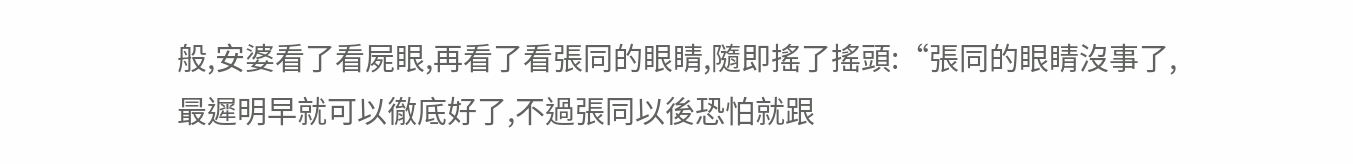般,安婆看了看屍眼,再看了看張同的眼睛,隨即搖了搖頭:“張同的眼睛沒事了,最遲明早就可以徹底好了,不過張同以後恐怕就跟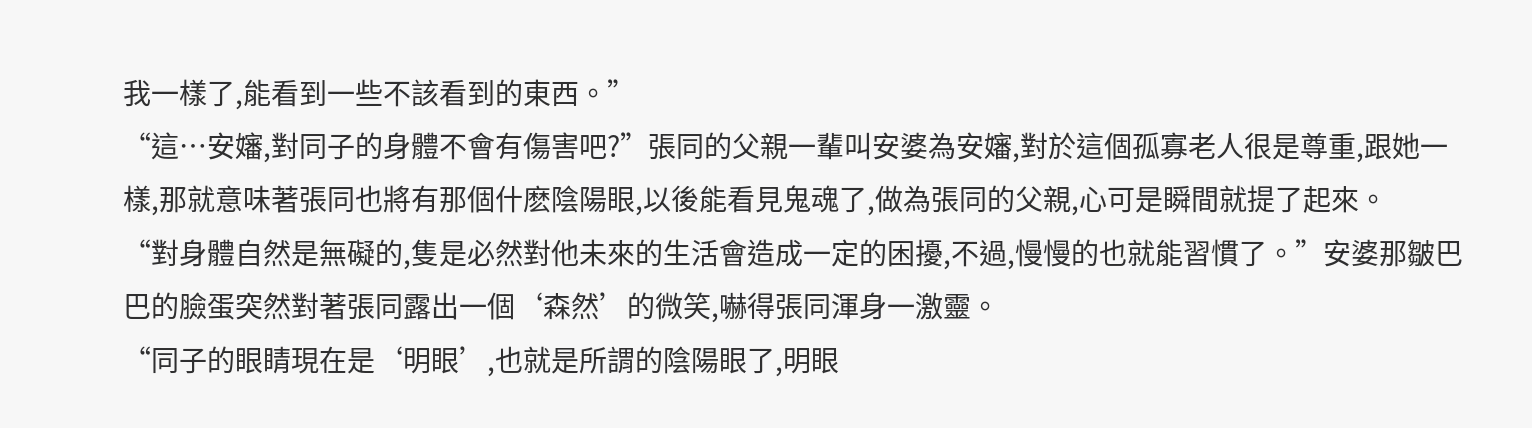我一樣了,能看到一些不該看到的東西。”
“這…安嬸,對同子的身體不會有傷害吧?”張同的父親一輩叫安婆為安嬸,對於這個孤寡老人很是尊重,跟她一樣,那就意味著張同也將有那個什麽陰陽眼,以後能看見鬼魂了,做為張同的父親,心可是瞬間就提了起來。
“對身體自然是無礙的,隻是必然對他未來的生活會造成一定的困擾,不過,慢慢的也就能習慣了。”安婆那皺巴巴的臉蛋突然對著張同露出一個‘森然’的微笑,嚇得張同渾身一激靈。
“同子的眼睛現在是‘明眼’,也就是所謂的陰陽眼了,明眼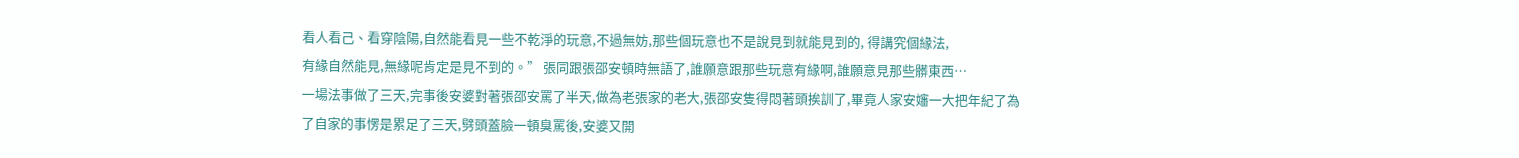看人看己、看穿陰陽,自然能看見一些不乾淨的玩意,不過無妨,那些個玩意也不是說見到就能見到的, 得講究個緣法,
有緣自然能見,無緣呢肯定是見不到的。” 張同跟張邵安頓時無語了,誰願意跟那些玩意有緣啊,誰願意見那些髒東西…
一場法事做了三天,完事後安婆對著張邵安罵了半天,做為老張家的老大,張邵安隻得悶著頭挨訓了,畢竟人家安嬸一大把年紀了為了自家的事愣是累足了三天,劈頭蓋臉一頓臭罵後,安婆又開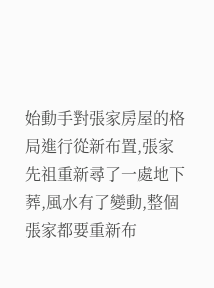始動手對張家房屋的格局進行從新布置,張家先祖重新尋了一處地下葬,風水有了變動,整個張家都要重新布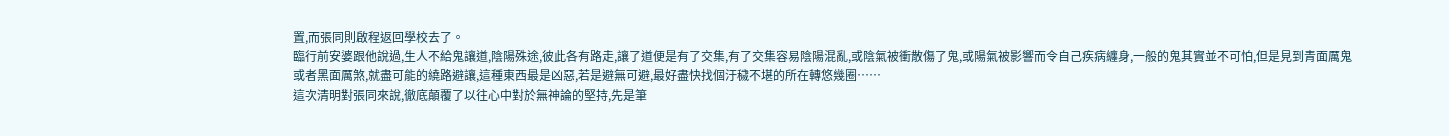置,而張同則啟程返回學校去了。
臨行前安婆跟他說過,生人不給鬼讓道,陰陽殊途,彼此各有路走,讓了道便是有了交集,有了交集容易陰陽混亂,或陰氣被衝散傷了鬼,或陽氣被影響而令自己疾病纏身,一般的鬼其實並不可怕,但是見到青面厲鬼或者黑面厲煞,就盡可能的繞路避讓,這種東西最是凶惡,若是避無可避,最好盡快找個汙穢不堪的所在轉悠幾圈……
這次清明對張同來說,徹底顛覆了以往心中對於無神論的堅持,先是筆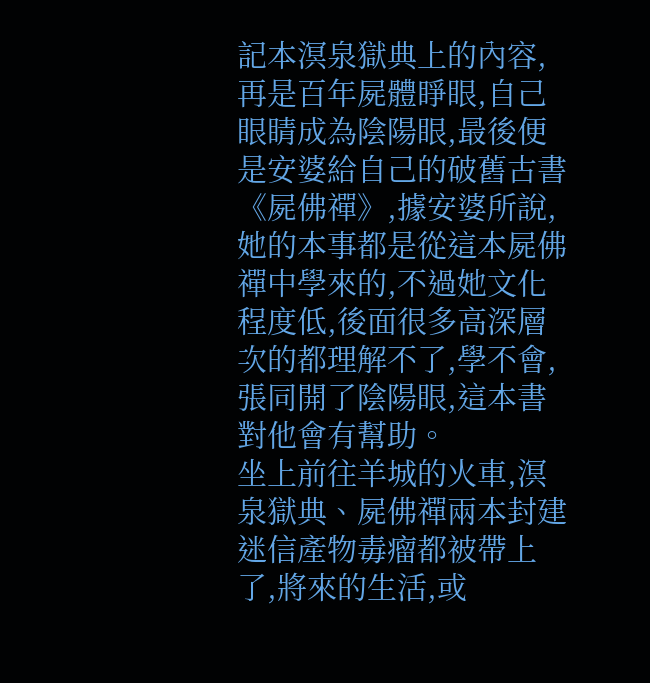記本溟泉獄典上的內容,再是百年屍體睜眼,自己眼睛成為陰陽眼,最後便是安婆給自己的破舊古書《屍佛禪》,據安婆所說,她的本事都是從這本屍佛禪中學來的,不過她文化程度低,後面很多高深層次的都理解不了,學不會,張同開了陰陽眼,這本書對他會有幫助。
坐上前往羊城的火車,溟泉獄典、屍佛禪兩本封建迷信產物毒瘤都被帶上了,將來的生活,或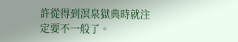許從得到溟泉獄典時就注定要不一般了。